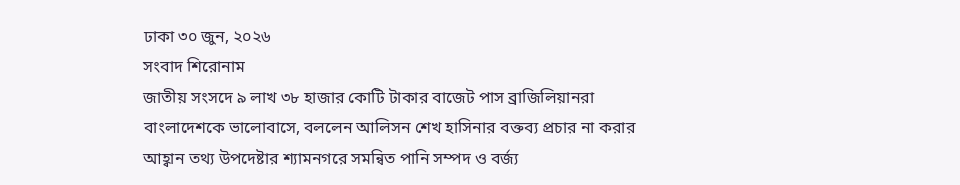ঢাকা ৩০ জুন, ২০২৬
সংবাদ শিরোনাম
জাতীয় সংসদে ৯ লাখ ৩৮ হাজার কোটি টাকার বাজেট পাস ব্রাজিলিয়ানরা বাংলাদেশকে ভালোবাসে, বললেন আলিসন শেখ হাসিনার বক্তব্য প্রচার না করার আহ্বান তথ্য উপদেষ্টার শ্যামনগরে সমন্বিত পানি সম্পদ ও বর্জ্য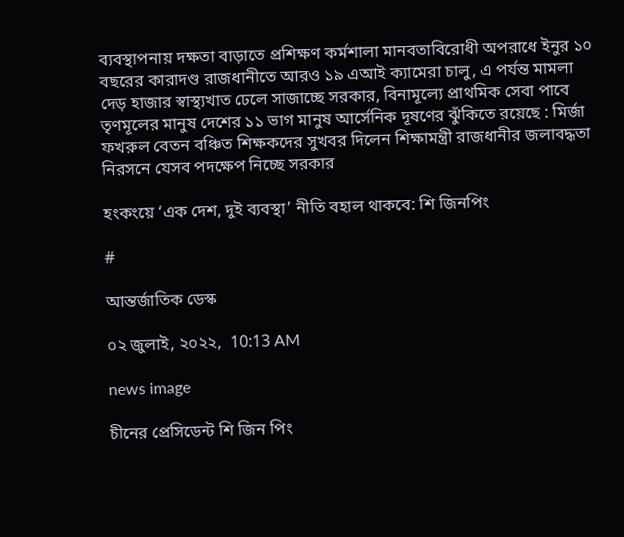ব্যবস্থাপনায় দক্ষতা বাড়াতে প্রশিক্ষণ কর্মশালা মানবতাবিরোধী অপরাধে ইনুর ১০ বছরের কারাদণ্ড রাজধানীতে আরও ১৯ এআই ক্যামেরা চালু, এ পর্যন্ত মামলা দেড় হাজার স্বাস্থ্যখাত ঢেলে সাজাচ্ছে সরকার, বিনামূল্যে প্রাথমিক সেবা পাবে তৃণমূলের মানুষ দেশের ১১ ভাগ মানুষ আর্সেনিক দূষণের ঝুঁকিতে রয়েছে : মির্জা ফখরুল বেতন বঞ্চিত শিক্ষকদের সুখবর দিলেন শিক্ষামন্ত্রী রাজধানীর জলাবদ্ধতা নিরসনে যেসব পদক্ষেপ নিচ্ছে সরকার

হংকংয়ে ‘এক দেশ, দুই ব্যবস্থা’ নীতি বহাল থাকবে: শি জিনপিং

#

আন্তর্জাতিক ডেস্ক

০২ জুলাই, ২০২২,  10:13 AM

news image

চীনের প্রেসিডেন্ট শি জিন পিং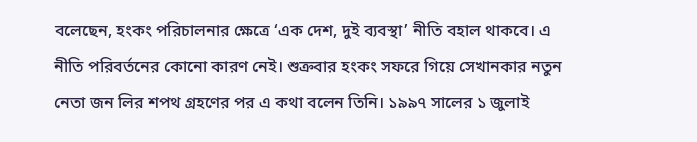বলেছেন, হংকং পরিচালনার ক্ষেত্রে ‘এক দেশ, দুই ব্যবস্থা’ নীতি বহাল থাকবে। এ নীতি পরিবর্তনের কোনো কারণ নেই। শুক্রবার হংকং সফরে গিয়ে সেখানকার নতুন নেতা জন লির শপথ গ্রহণের পর এ কথা বলেন তিনি। ১৯৯৭ সালের ১ জুলাই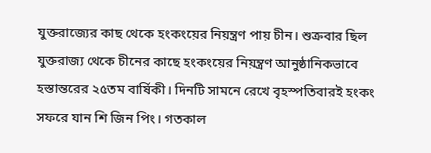যুক্তরাজ্যের কাছ থেকে হংকংয়ের নিয়ন্ত্রণ পায় চীন। শুক্রবার ছিল যুক্তরাজ্য থেকে চীনের কাছে হংকংয়ের নিয়ন্ত্রণ আনুষ্ঠানিকভাবে হস্তান্তরের ২৫তম বার্ষিকী। দিনটি সামনে রেখে বৃহস্পতিবারই হংকং সফরে যান শি জিন পিং। গতকাল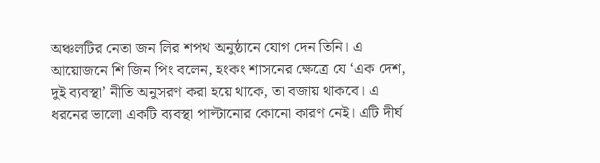অঞ্চলটির নেতা জন লির শপথ অনুষ্ঠানে যোগ দেন তিনি। এ আয়োজনে শি জিন পিং বলেন, হংকং শাসনের ক্ষেত্রে যে ‘এক দেশ, দুই ব্যবস্থা’ নীতি অনুসরণ করা হয়ে থাকে, তা বজায় থাকবে। এ ধরনের ভালো একটি ব্যবস্থা পাল্টানোর কোনো কারণ নেই। এটি দীর্ঘ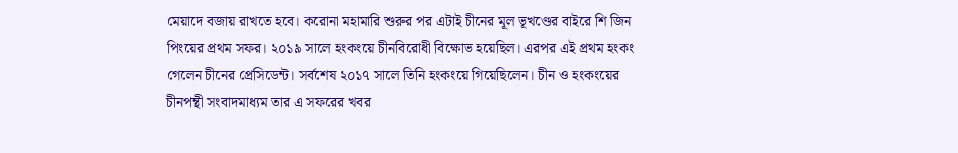মেয়াদে বজায় রাখতে হবে। করোনা মহামারি শুরুর পর এটাই চীনের মূল ভূখণ্ডের বাইরে শি জিন পিংয়ের প্রথম সফর। ২০১৯ সালে হংকংয়ে চীনবিরোধী বিক্ষোভ হয়েছিল। এরপর এই প্রথম হংকং গেলেন চীনের প্রেসিডেন্ট। সর্বশেষ ২০১৭ সালে তিনি হংকংয়ে গিয়েছিলেন। চীন ও হংকংয়ের চীনপন্থী সংবাদমাধ্যম তার এ সফরের খবর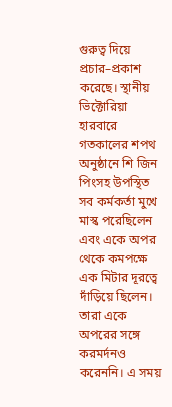গুরুত্ব দিয়ে প্রচার–প্রকাশ করেছে। স্থানীয় ভিক্টোরিয়া হারবারে গতকালের শপথ অনুষ্ঠানে শি জিন পিংসহ উপস্থিত সব কর্মকর্তা মুখে মাস্ক পরেছিলেন এবং একে অপর থেকে কমপক্ষে এক মিটার দূরত্বে দাঁড়িয়ে ছিলেন। তারা একে অপরের সঙ্গে করমর্দনও করেননি। এ সময়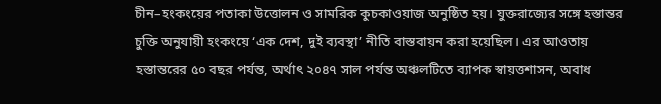চীন–হংকংয়ের পতাকা উত্তোলন ও সামরিক কুচকাওয়াজ অনুষ্ঠিত হয়। যুক্তরাজ্যের সঙ্গে হস্তান্তর চুক্তি অনুযায়ী হংকংয়ে ‘এক দেশ, দুই ব্যবস্থা’ নীতি বাস্তবায়ন করা হয়েছিল। এর আওতায় হস্তান্তরের ৫০ বছর পর্যন্ত, অর্থাৎ ২০৪৭ সাল পর্যন্ত অঞ্চলটিতে ব্যাপক স্বায়ত্তশাসন, অবাধ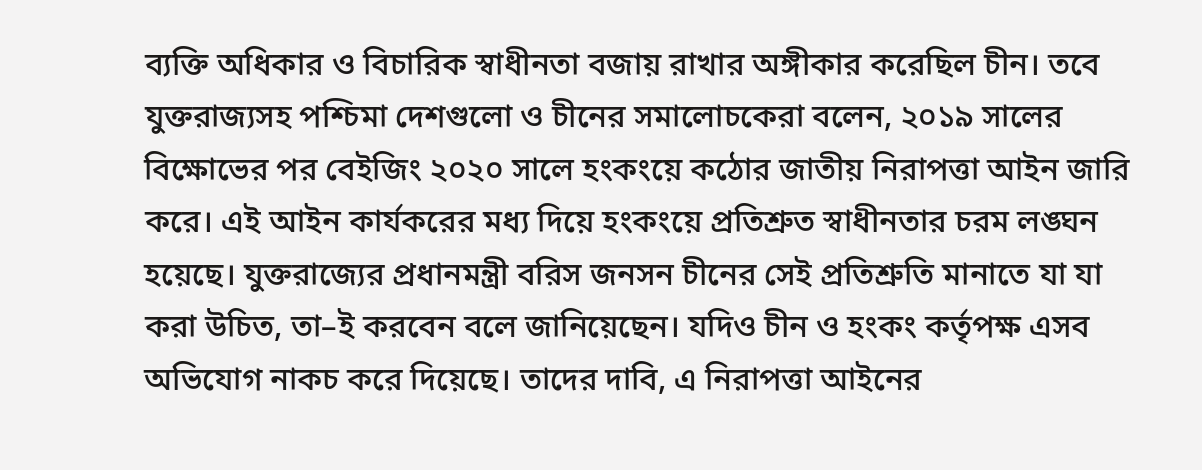ব্যক্তি অধিকার ও বিচারিক স্বাধীনতা বজায় রাখার অঙ্গীকার করেছিল চীন। তবে যুক্তরাজ্যসহ পশ্চিমা দেশগুলো ও চীনের সমালোচকেরা বলেন, ২০১৯ সালের বিক্ষোভের পর বেইজিং ২০২০ সালে হংকংয়ে কঠোর জাতীয় নিরাপত্তা আইন জারি করে। এই আইন কার্যকরের মধ্য দিয়ে হংকংয়ে প্রতিশ্রুত স্বাধীনতার চরম লঙ্ঘন হয়েছে। যুক্তরাজ্যের প্রধানমন্ত্রী বরিস জনসন চীনের সেই প্রতিশ্রুতি মানাতে যা যা করা উচিত, তা–ই করবেন বলে জানিয়েছেন। যদিও চীন ও হংকং কর্তৃপক্ষ এসব অভিযোগ নাকচ করে দিয়েছে। তাদের দাবি, এ নিরাপত্তা আইনের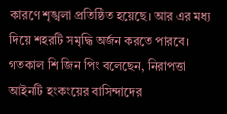কারণে শৃঙ্খলা প্রতিষ্ঠিত হয়েছে। আর এর মধ্য দিয়ে শহরটি সমৃদ্ধি অর্জন করতে পারবে। গতকাল শি জিন পিং বলেছেন, নিরাপত্তা আইনটি হংকংয়ের বাসিন্দাদের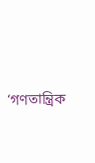‘গণতান্ত্রিক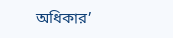অধিকার’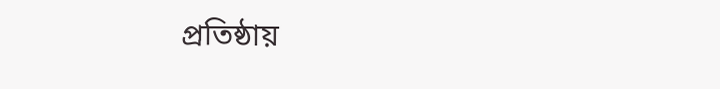প্রতিষ্ঠায়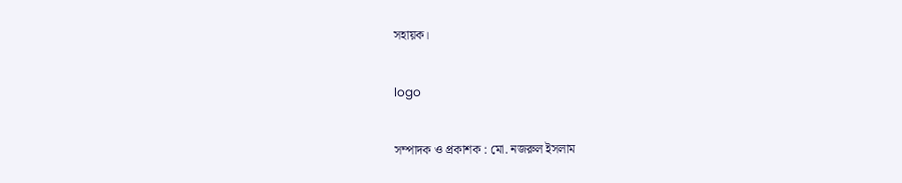সহায়ক।

logo

সম্পাদক ও প্রকাশক : মো. নজরুল ইসলাম